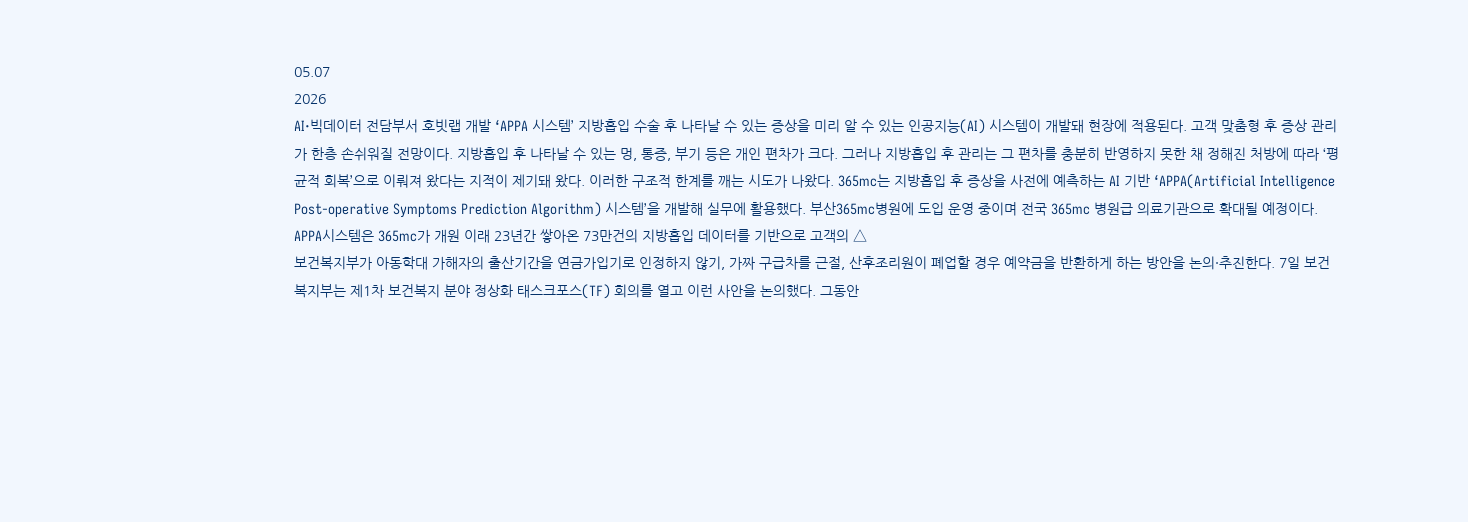05.07
2026
AI·빅데이터 전담부서 호빗랩 개발 ‘APPA 시스템’ 지방흡입 수술 후 나타날 수 있는 증상을 미리 알 수 있는 인공지능(AI) 시스템이 개발돼 현장에 적용된다. 고객 맞춤형 후 증상 관리가 한층 손쉬워질 전망이다. 지방흡입 후 나타날 수 있는 멍, 통증, 부기 등은 개인 편차가 크다. 그러나 지방흡입 후 관리는 그 편차를 충분히 반영하지 못한 채 정해진 처방에 따라 ‘평균적 회복’으로 이뤄져 왔다는 지적이 제기돼 왔다. 이러한 구조적 한계를 깨는 시도가 나왔다. 365mc는 지방흡입 후 증상을 사전에 예측하는 AI 기반 ‘APPA(Artificial Intelligence Post-operative Symptoms Prediction Algorithm) 시스템’을 개발해 실무에 활용했다. 부산365mc병원에 도입 운영 중이며 전국 365mc 병원급 의료기관으로 확대될 예정이다. APPA시스템은 365mc가 개원 이래 23년간 쌓아온 73만건의 지방흡입 데이터를 기반으로 고객의 △
보건복지부가 아동학대 가해자의 출산기간을 연금가입기로 인정하지 않기, 가짜 구급차를 근절, 산후조리원이 폐업할 경우 예약금을 반환하게 하는 방안을 논의·추진한다. 7일 보건복지부는 제1차 보건복지 분야 정상화 태스크포스(TF) 회의를 열고 이런 사안을 논의했다. 그동안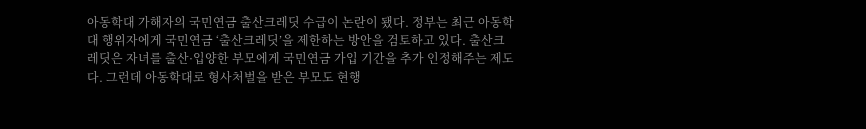아동학대 가해자의 국민연금 출산크레딧 수급이 논란이 됐다. 정부는 최근 아동학대 행위자에게 국민연금 ‘출산크레딧’을 제한하는 방안을 검토하고 있다. 출산크레딧은 자녀를 출산·입양한 부모에게 국민연금 가입 기간을 추가 인정해주는 제도다. 그런데 아동학대로 형사처벌을 받은 부모도 현행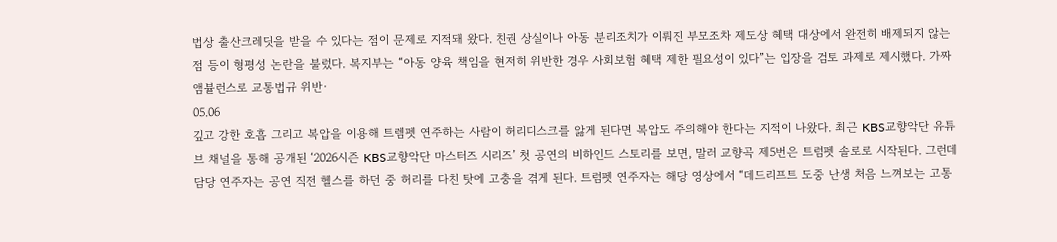법상 출산크레딧을 받을 수 있다는 점이 문제로 지적돼 왔다. 친권 상실이나 아동 분리조치가 이뤄진 부모조차 제도상 혜택 대상에서 완전히 배제되지 않는 점 등이 형평성 논란을 불렀다. 복지부는 “아동 양육 책임을 현저히 위반한 경우 사회보험 혜택 제한 필요성이 있다”는 입장을 검토 과제로 제시했다. 가짜 앰뷸런스로 교통법규 위반·
05.06
깊고 강한 호흡 그리고 복압을 이용해 트렘펫 연주하는 사람이 허리디스크를 앓게 된다면 복압도 주의해야 한다는 지적이 나왔다. 최근 KBS교향악단 유튜브 채널을 통해 공개된 ‘2026시즌 KBS교향악단 마스터즈 시리즈’ 첫 공연의 비하인드 스토리를 보면, 말러 교향곡 제5번은 트럼펫 솔로로 시작된다. 그런데 담당 연주자는 공연 직전 헬스를 하던 중 허리를 다친 탓에 고충을 겪게 된다. 트럼펫 연주자는 해당 영상에서 “데드리프트 도중 난생 처음 느껴보는 고통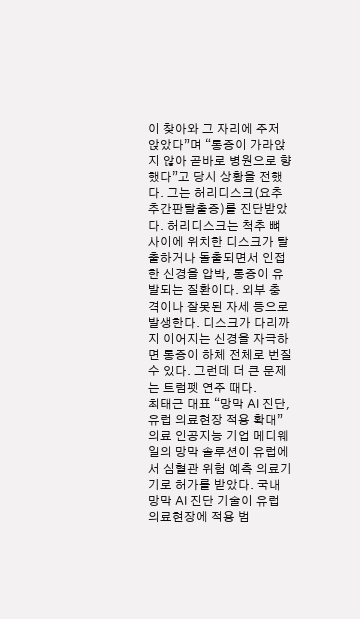이 찾아와 그 자리에 주저 앉았다”며 “통증이 가라앉지 않아 곧바로 병원으로 향했다”고 당시 상황을 전했다. 그는 허리디스크(요추추간판탈출증)를 진단받았다. 허리디스크는 척추 뼈 사이에 위치한 디스크가 탈출하거나 돌출되면서 인접한 신경을 압박, 통증이 유발되는 질환이다. 외부 충격이나 잘못된 자세 등으로 발생한다. 디스크가 다리까지 이어지는 신경을 자극하면 통증이 하체 전체로 번질 수 있다. 그런데 더 큰 문제는 트럼펫 연주 때다.
최태근 대표 “망막 AI 진단, 유럽 의료현장 적용 확대” 의료 인공지능 기업 메디웨일의 망막 솔루션이 유럽에서 심혈관 위험 예측 의료기기로 허가를 받았다. 국내 망막 AI 진단 기술이 유럽 의료현장에 적용 범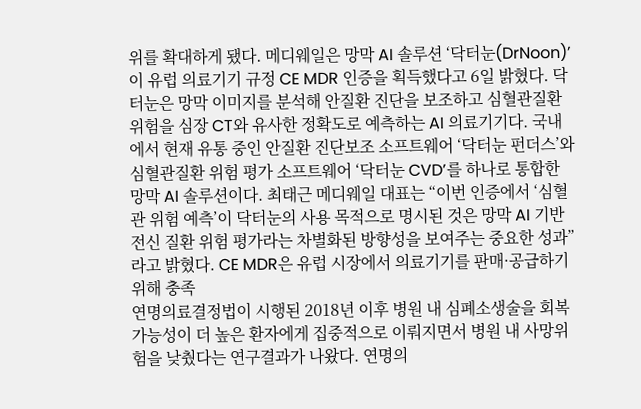위를 확대하게 됐다. 메디웨일은 망막 AI 솔루션 ‘닥터눈(DrNoon)’이 유럽 의료기기 규정 CE MDR 인증을 획득했다고 6일 밝혔다. 닥터눈은 망막 이미지를 분석해 안질환 진단을 보조하고 심혈관질환 위험을 심장 CT와 유사한 정확도로 예측하는 AI 의료기기다. 국내에서 현재 유통 중인 안질환 진단보조 소프트웨어 ‘닥터눈 펀더스’와 심혈관질환 위험 평가 소프트웨어 ‘닥터눈 CVD’를 하나로 통합한 망막 AI 솔루션이다. 최태근 메디웨일 대표는 “이번 인증에서 ‘심혈관 위험 예측’이 닥터눈의 사용 목적으로 명시된 것은 망막 AI 기반 전신 질환 위험 평가라는 차별화된 방향성을 보여주는 중요한 성과”라고 밝혔다. CE MDR은 유럽 시장에서 의료기기를 판매·공급하기 위해 충족
연명의료결정법이 시행된 2018년 이후 병원 내 심폐소생술을 회복 가능성이 더 높은 환자에게 집중적으로 이뤄지면서 병원 내 사망위험을 낮췄다는 연구결과가 나왔다. 연명의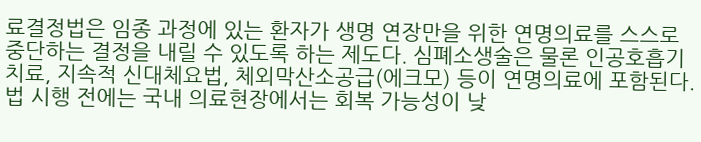료결정법은 임종 과정에 있는 환자가 생명 연장만을 위한 연명의료를 스스로 중단하는 결정을 내릴 수 있도록 하는 제도다. 심폐소생술은 물론 인공호흡기 치료, 지속적 신대체요법, 체외막산소공급(에크모) 등이 연명의료에 포함된다. 법 시행 전에는 국내 의료현장에서는 회복 가능성이 낮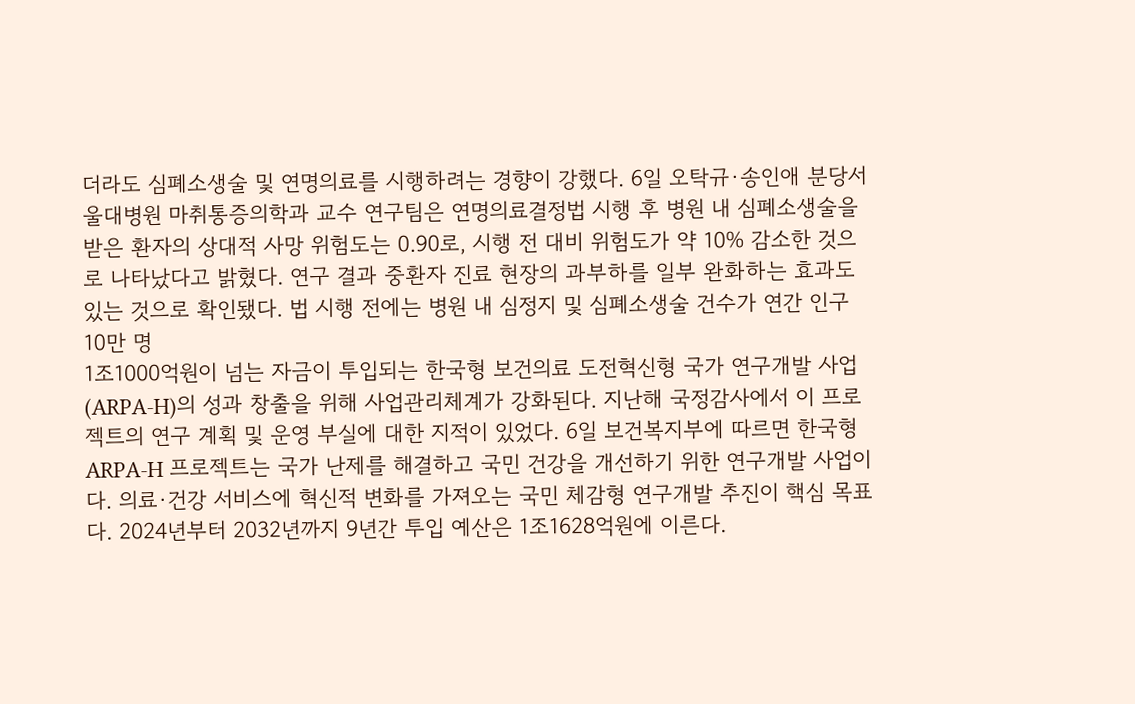더라도 심폐소생술 및 연명의료를 시행하려는 경향이 강했다. 6일 오탁규·송인애 분당서울대병원 마취통증의학과 교수 연구팀은 연명의료결정법 시행 후 병원 내 심폐소생술을 받은 환자의 상대적 사망 위험도는 0.90로, 시행 전 대비 위험도가 약 10% 감소한 것으로 나타났다고 밝혔다. 연구 결과 중환자 진료 현장의 과부하를 일부 완화하는 효과도 있는 것으로 확인됐다. 법 시행 전에는 병원 내 심정지 및 심폐소생술 건수가 연간 인구 10만 명
1조1000억원이 넘는 자금이 투입되는 한국형 보건의료 도전혁신형 국가 연구개발 사업(ARPA-H)의 성과 창출을 위해 사업관리체계가 강화된다. 지난해 국정감사에서 이 프로젝트의 연구 계획 및 운영 부실에 대한 지적이 있었다. 6일 보건복지부에 따르면 한국형 ARPA-H 프로젝트는 국가 난제를 해결하고 국민 건강을 개선하기 위한 연구개발 사업이다. 의료·건강 서비스에 혁신적 변화를 가져오는 국민 체감형 연구개발 추진이 핵심 목표다. 2024년부터 2032년까지 9년간 투입 예산은 1조1628억원에 이른다.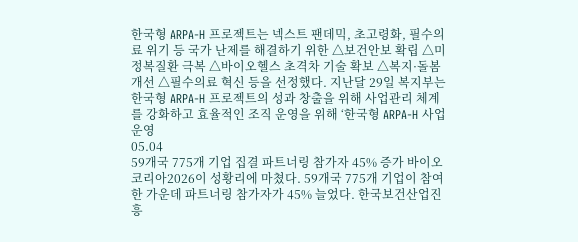한국형 ARPA-H 프로젝트는 넥스트 팬데믹, 초고령화, 필수의료 위기 등 국가 난제를 해결하기 위한 △보건안보 확립 △미정복질환 극복 △바이오헬스 초격차 기술 확보 △복지·돌봄 개선 △필수의료 혁신 등을 선정했다. 지난달 29일 복지부는 한국형 ARPA-H 프로젝트의 성과 창출을 위해 사업관리 체계를 강화하고 효율적인 조직 운영을 위해 ‘한국형 ARPA-H 사업 운영
05.04
59개국 775개 기업 집결 파트너링 참가자 45% 증가 바이오코리아2026이 성황리에 마쳤다. 59개국 775개 기업이 참여한 가운데 파트너링 참가자가 45% 늘었다. 한국보건산업진흥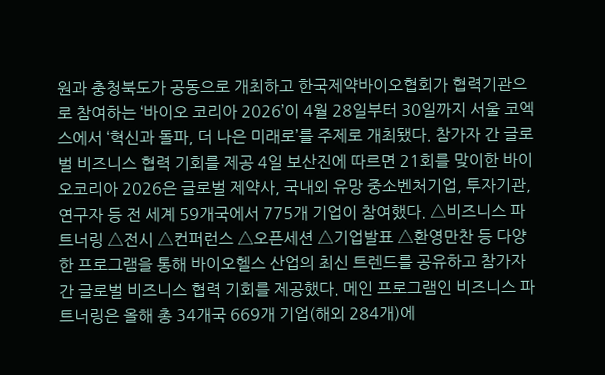원과 충청북도가 공동으로 개최하고 한국제약바이오협회가 협력기관으로 참여하는 ‘바이오 코리아 2026’이 4월 28일부터 30일까지 서울 코엑스에서 ‘혁신과 돌파, 더 나은 미래로’를 주제로 개최됐다. 참가자 간 글로벌 비즈니스 협력 기회를 제공 4일 보산진에 따르면 21회를 맞이한 바이오코리아 2026은 글로벌 제약사, 국내외 유망 중소벤처기업, 투자기관, 연구자 등 전 세계 59개국에서 775개 기업이 참여했다. △비즈니스 파트너링 △전시 △컨퍼런스 △오픈세션 △기업발표 △환영만찬 등 다양한 프로그램을 통해 바이오헬스 산업의 최신 트렌드를 공유하고 참가자 간 글로벌 비즈니스 협력 기회를 제공했다. 메인 프로그램인 비즈니스 파트너링은 올해 총 34개국 669개 기업(해외 284개)에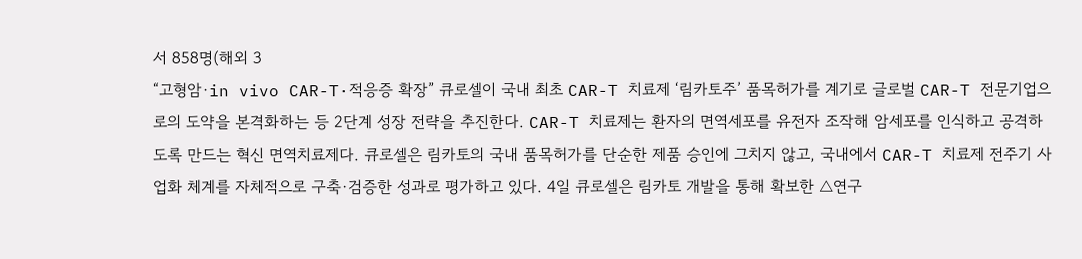서 858명(해외 3
“고형암·in vivo CAR-T·적응증 확장” 큐로셀이 국내 최초 CAR-T 치료제 ‘림카토주’ 품목허가를 계기로 글로벌 CAR-T 전문기업으로의 도약을 본격화하는 등 2단계 성장 전략을 추진한다. CAR-T 치료제는 환자의 면역세포를 유전자 조작해 암세포를 인식하고 공격하도록 만드는 혁신 면역치료제다. 큐로셀은 림카토의 국내 품목허가를 단순한 제품 승인에 그치지 않고, 국내에서 CAR-T 치료제 전주기 사업화 체계를 자체적으로 구축·검증한 성과로 평가하고 있다. 4일 큐로셀은 림카토 개발을 통해 확보한 △연구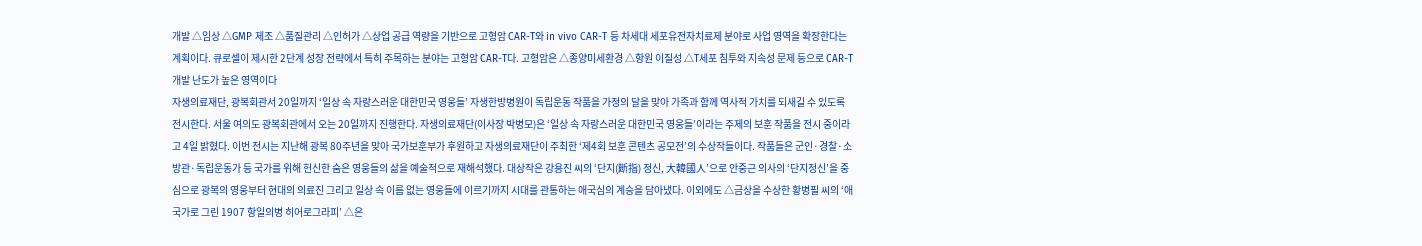개발 △임상 △GMP 제조 △품질관리 △인허가 △상업 공급 역량을 기반으로 고형암 CAR-T와 in vivo CAR-T 등 차세대 세포유전자치료제 분야로 사업 영역을 확장한다는 계획이다. 큐로셀이 제시한 2단계 성장 전략에서 특히 주목하는 분야는 고형암 CAR-T다. 고형암은 △종양미세환경 △항원 이질성 △T세포 침투와 지속성 문제 등으로 CAR-T 개발 난도가 높은 영역이다
자생의료재단, 광복회관서 20일까지 ‘일상 속 자랑스러운 대한민국 영웅들’ 자생한방병원이 독립운동 작품을 가정의 달을 맞아 가족과 함께 역사적 가치를 되새길 수 있도록 전시한다. 서울 여의도 광복회관에서 오는 20일까지 진행한다. 자생의료재단(이사장 박병모)은 ‘일상 속 자랑스러운 대한민국 영웅들’이라는 주제의 보훈 작품을 전시 중이라고 4일 밝혔다. 이번 전시는 지난해 광복 80주년을 맞아 국가보훈부가 후원하고 자생의료재단이 주최한 ‘제4회 보훈 콘텐츠 공모전’의 수상작들이다. 작품들은 군인·경찰·소방관·독립운동가 등 국가를 위해 헌신한 숨은 영웅들의 삶을 예술적으로 재해석했다. 대상작은 강용진 씨의 ‘단지(斷指) 정신, 大韓國人’으로 안중근 의사의 ‘단지정신’을 중심으로 광복의 영웅부터 현대의 의료진 그리고 일상 속 이름 없는 영웅들에 이르기까지 시대를 관통하는 애국심의 계승을 담아냈다. 이외에도 △금상을 수상한 황병필 씨의 ‘애국가로 그린 1907 항일의병 히어로그라피’ △은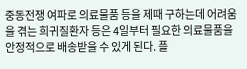중동전쟁 여파로 의료물품 등을 제때 구하는데 어려움을 겪는 희귀질환자 등은 4일부터 필요한 의료물품을 안정적으로 배송받을 수 있게 된다. 플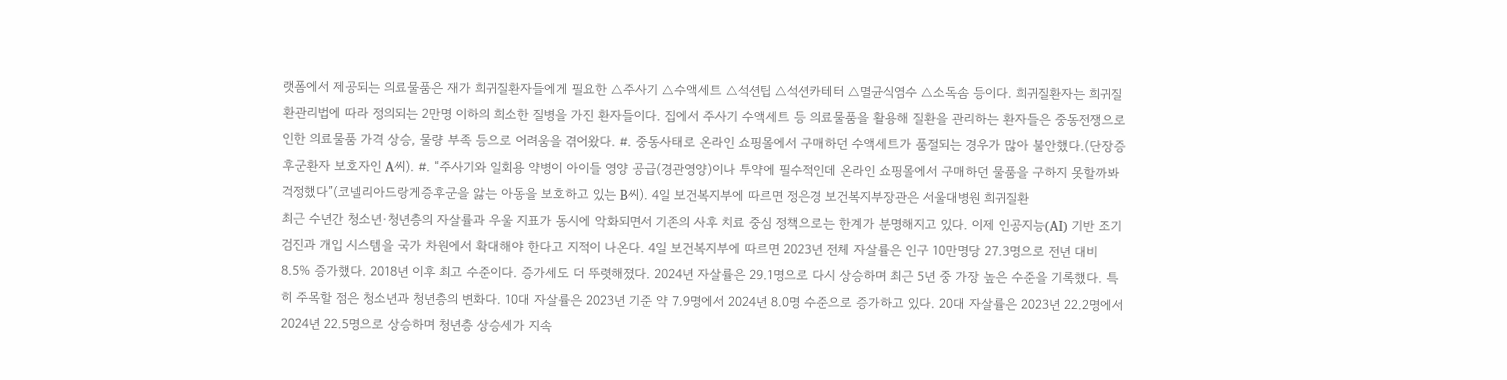랫폼에서 제공되는 의료물품은 재가 희귀질환자들에게 필요한 △주사기 △수액세트 △석션팁 △석션카테터 △멸균식염수 △소독솜 등이다. 희귀질환자는 희귀질환관리법에 따라 정의되는 2만명 이하의 희소한 질병을 가진 환자들이다. 집에서 주사기 수액세트 등 의료물품을 활용해 질환을 관리하는 환자들은 중동전쟁으로 인한 의료물품 가격 상승, 물량 부족 등으로 어려움을 겪어왔다. #. 중동사태로 온라인 쇼핑몰에서 구매하던 수액세트가 품절되는 경우가 많아 불안했다.(단장증후군환자 보호자인 A씨). #. “주사기와 일회용 약병이 아이들 영양 공급(경관영양)이나 투약에 필수적인데 온라인 쇼핑몰에서 구매하던 물품을 구하지 못할까봐 걱정했다”(코넬리아드랑게증후군을 앓는 아동을 보호하고 있는 B씨). 4일 보건복지부에 따르면 정은경 보건복지부장관은 서울대병원 희귀질환
최근 수년간 청소년·청년층의 자살률과 우울 지표가 동시에 악화되면서 기존의 사후 치료 중심 정책으로는 한계가 분명해지고 있다. 이제 인공지능(AI) 기반 조기 검진과 개입 시스템을 국가 차원에서 확대해야 한다고 지적이 나온다. 4일 보건복지부에 따르면 2023년 전체 자살률은 인구 10만명당 27.3명으로 전년 대비 8.5% 증가했다. 2018년 이후 최고 수준이다. 증가세도 더 뚜렷해졌다. 2024년 자살률은 29.1명으로 다시 상승하며 최근 5년 중 가장 높은 수준을 기록했다. 특히 주목할 점은 청소년과 청년층의 변화다. 10대 자살률은 2023년 기준 약 7.9명에서 2024년 8.0명 수준으로 증가하고 있다. 20대 자살률은 2023년 22.2명에서 2024년 22.5명으로 상승하며 청년층 상승세가 지속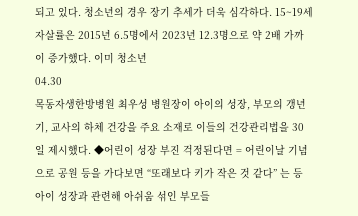되고 있다. 청소년의 경우 장기 추세가 더욱 심각하다. 15~19세 자살률은 2015년 6.5명에서 2023년 12.3명으로 약 2배 가까이 증가했다. 이미 청소년
04.30
목동자생한방병원 최우성 병원장이 아이의 성장, 부모의 갱년기, 교사의 하체 건강을 주요 소재로 이들의 건강관리법을 30일 제시했다. ◆어린이 성장 부진 걱정된다면 = 어린이날 기념으로 공원 등을 가다보면 “또래보다 키가 작은 것 같다” 는 등 아이 성장과 관련해 아쉬움 섞인 부모들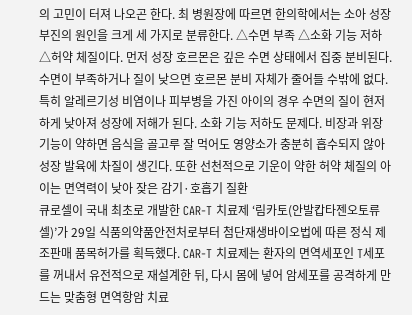의 고민이 터져 나오곤 한다. 최 병원장에 따르면 한의학에서는 소아 성장 부진의 원인을 크게 세 가지로 분류한다. △수면 부족 △소화 기능 저하 △허약 체질이다. 먼저 성장 호르몬은 깊은 수면 상태에서 집중 분비된다. 수면이 부족하거나 질이 낮으면 호르몬 분비 자체가 줄어들 수밖에 없다. 특히 알레르기성 비염이나 피부병을 가진 아이의 경우 수면의 질이 현저하게 낮아져 성장에 저해가 된다. 소화 기능 저하도 문제다. 비장과 위장 기능이 약하면 음식을 골고루 잘 먹어도 영양소가 충분히 흡수되지 않아 성장 발육에 차질이 생긴다. 또한 선천적으로 기운이 약한 허약 체질의 아이는 면역력이 낮아 잦은 감기·호흡기 질환
큐로셀이 국내 최초로 개발한 CAR-T 치료제 ‘림카토(안발캅타젠오토류셀)’가 29일 식품의약품안전처로부터 첨단재생바이오법에 따른 정식 제조판매 품목허가를 획득했다. CAR-T 치료제는 환자의 면역세포인 T세포를 꺼내서 유전적으로 재설계한 뒤, 다시 몸에 넣어 암세포를 공격하게 만드는 맞춤형 면역항암 치료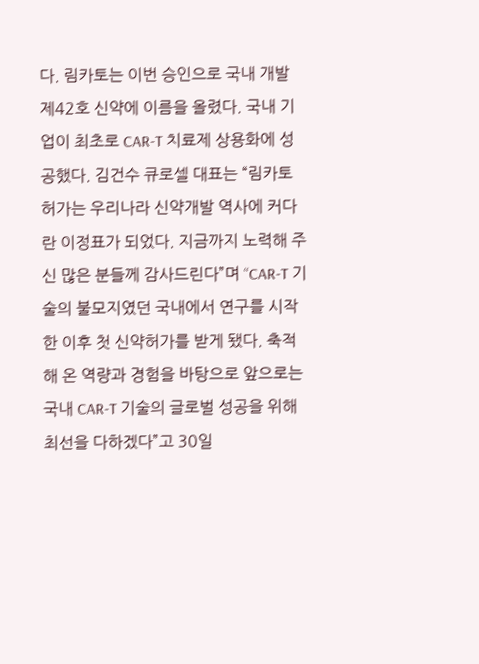다. 림카토는 이번 승인으로 국내 개발 제42호 신약에 이름을 올렸다. 국내 기업이 최초로 CAR-T 치료제 상용화에 성공했다. 김건수 큐로셀 대표는 “림카토 허가는 우리나라 신약개발 역사에 커다란 이정표가 되었다. 지금까지 노력해 주신 많은 분들께 감사드린다”며 “CAR-T 기술의 불모지였던 국내에서 연구를 시작한 이후 첫 신약허가를 받게 됐다. 축적해 온 역량과 경험을 바탕으로 앞으로는 국내 CAR-T 기술의 글로벌 성공을 위해 최선을 다하겠다”고 30일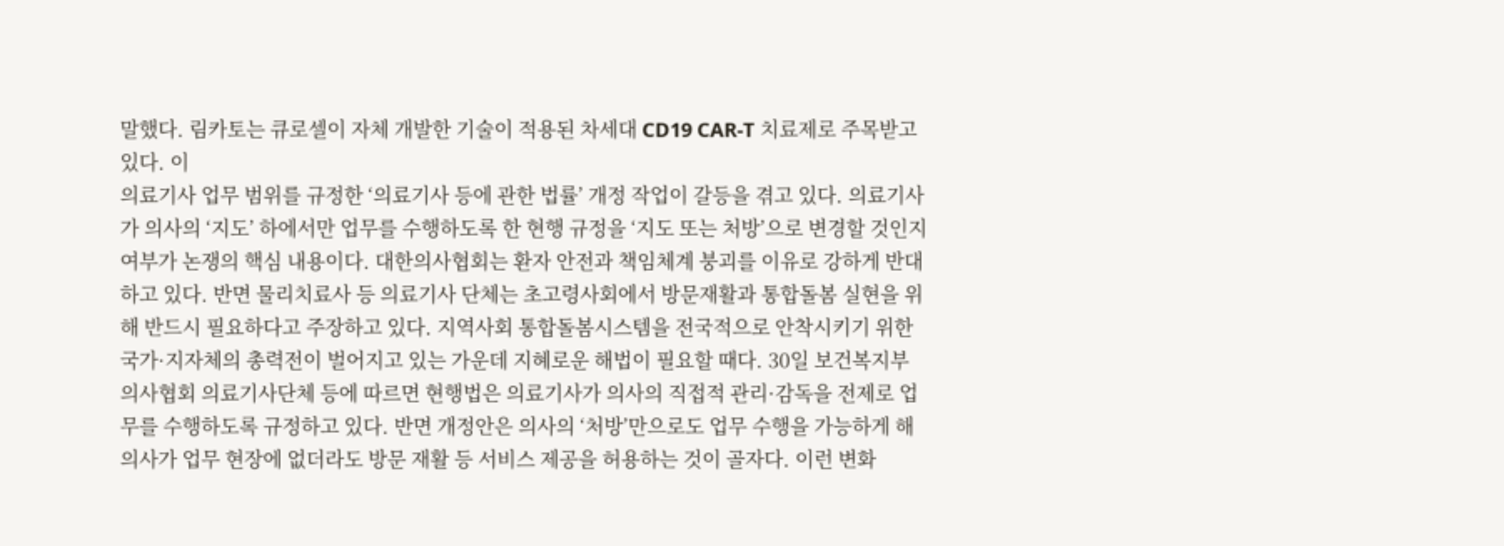말했다. 림카토는 큐로셀이 자체 개발한 기술이 적용된 차세대 CD19 CAR-T 치료제로 주목받고 있다. 이
의료기사 업무 범위를 규정한 ‘의료기사 등에 관한 법률’ 개정 작업이 갈등을 겪고 있다. 의료기사가 의사의 ‘지도’ 하에서만 업무를 수행하도록 한 현행 규정을 ‘지도 또는 처방’으로 변경할 것인지 여부가 논쟁의 핵심 내용이다. 대한의사협회는 환자 안전과 책임체계 붕괴를 이유로 강하게 반대하고 있다. 반면 물리치료사 등 의료기사 단체는 초고령사회에서 방문재활과 통합돌봄 실현을 위해 반드시 필요하다고 주장하고 있다. 지역사회 통합돌봄시스템을 전국적으로 안착시키기 위한 국가·지자체의 총력전이 벌어지고 있는 가운데 지혜로운 해법이 필요할 때다. 30일 보건복지부 의사협회 의료기사단체 등에 따르면 현행법은 의료기사가 의사의 직접적 관리·감독을 전제로 업무를 수행하도록 규정하고 있다. 반면 개정안은 의사의 ‘처방’만으로도 업무 수행을 가능하게 해 의사가 업무 현장에 없더라도 방문 재활 등 서비스 제공을 허용하는 것이 골자다. 이런 변화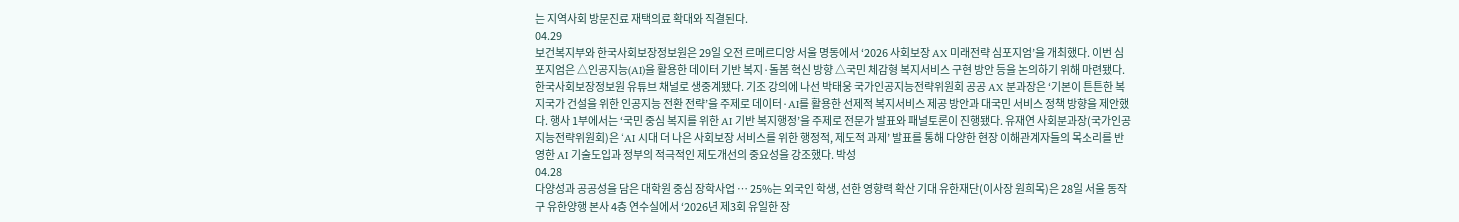는 지역사회 방문진료 재택의료 확대와 직결된다.
04.29
보건복지부와 한국사회보장정보원은 29일 오전 르메르디앙 서울 명동에서 ‘2026 사회보장 AX 미래전략 심포지엄’을 개최했다. 이번 심포지엄은 △인공지능(AI)을 활용한 데이터 기반 복지·돌봄 혁신 방향 △국민 체감형 복지서비스 구현 방안 등을 논의하기 위해 마련됐다. 한국사회보장정보원 유튜브 채널로 생중계됐다. 기조 강의에 나선 박태웅 국가인공지능전략위원회 공공 AX 분과장은 ‘기본이 튼튼한 복지국가 건설을 위한 인공지능 전환 전략’을 주제로 데이터·AI를 활용한 선제적 복지서비스 제공 방안과 대국민 서비스 정책 방향을 제안했다. 행사 1부에서는 ‘국민 중심 복지를 위한 AI 기반 복지행정’을 주제로 전문가 발표와 패널토론이 진행됐다. 유재연 사회분과장(국가인공지능전략위원회)은 ‘AI 시대 더 나은 사회보장 서비스를 위한 행정적, 제도적 과제’ 발표를 통해 다양한 현장 이해관계자들의 목소리를 반영한 AI 기술도입과 정부의 적극적인 제도개선의 중요성을 강조했다. 박성
04.28
다양성과 공공성을 담은 대학원 중심 장학사업 … 25%는 외국인 학생, 선한 영향력 확산 기대 유한재단(이사장 원희목)은 28일 서울 동작구 유한양행 본사 4층 연수실에서 ‘2026년 제3회 유일한 장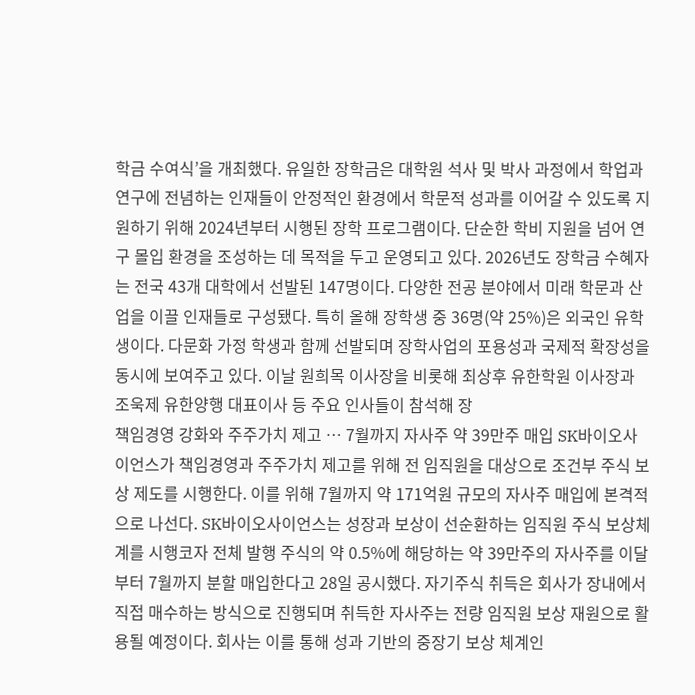학금 수여식’을 개최했다. 유일한 장학금은 대학원 석사 및 박사 과정에서 학업과 연구에 전념하는 인재들이 안정적인 환경에서 학문적 성과를 이어갈 수 있도록 지원하기 위해 2024년부터 시행된 장학 프로그램이다. 단순한 학비 지원을 넘어 연구 몰입 환경을 조성하는 데 목적을 두고 운영되고 있다. 2026년도 장학금 수혜자는 전국 43개 대학에서 선발된 147명이다. 다양한 전공 분야에서 미래 학문과 산업을 이끌 인재들로 구성됐다. 특히 올해 장학생 중 36명(약 25%)은 외국인 유학생이다. 다문화 가정 학생과 함께 선발되며 장학사업의 포용성과 국제적 확장성을 동시에 보여주고 있다. 이날 원희목 이사장을 비롯해 최상후 유한학원 이사장과 조욱제 유한양행 대표이사 등 주요 인사들이 참석해 장
책임경영 강화와 주주가치 제고 … 7월까지 자사주 약 39만주 매입 SK바이오사이언스가 책임경영과 주주가치 제고를 위해 전 임직원을 대상으로 조건부 주식 보상 제도를 시행한다. 이를 위해 7월까지 약 171억원 규모의 자사주 매입에 본격적으로 나선다. SK바이오사이언스는 성장과 보상이 선순환하는 임직원 주식 보상체계를 시행코자 전체 발행 주식의 약 0.5%에 해당하는 약 39만주의 자사주를 이달부터 7월까지 분할 매입한다고 28일 공시했다. 자기주식 취득은 회사가 장내에서 직접 매수하는 방식으로 진행되며 취득한 자사주는 전량 임직원 보상 재원으로 활용될 예정이다. 회사는 이를 통해 성과 기반의 중장기 보상 체계인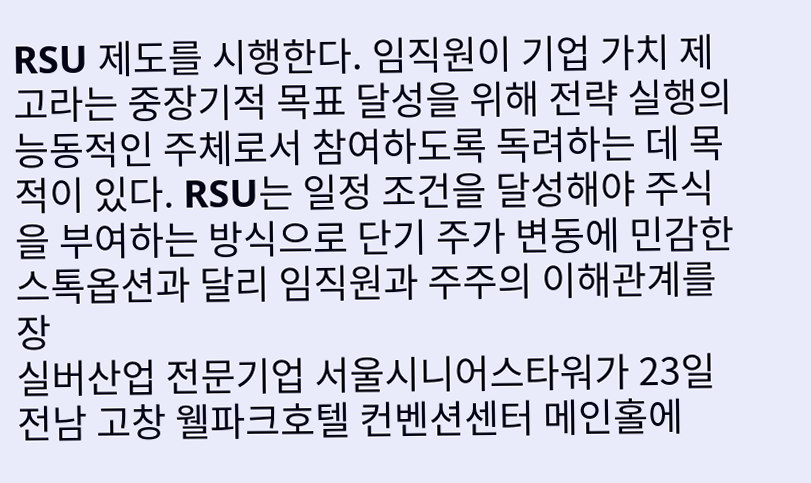RSU 제도를 시행한다. 임직원이 기업 가치 제고라는 중장기적 목표 달성을 위해 전략 실행의 능동적인 주체로서 참여하도록 독려하는 데 목적이 있다. RSU는 일정 조건을 달성해야 주식을 부여하는 방식으로 단기 주가 변동에 민감한 스톡옵션과 달리 임직원과 주주의 이해관계를 장
실버산업 전문기업 서울시니어스타워가 23일 전남 고창 웰파크호텔 컨벤션센터 메인홀에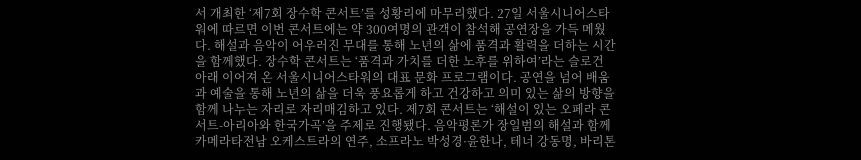서 개최한 ‘제7회 장수학 콘서트’를 성황리에 마무리했다. 27일 서울시니어스타워에 따르면 이번 콘서트에는 약 300여명의 관객이 참석해 공연장을 가득 메웠다. 해설과 음악이 어우러진 무대를 통해 노년의 삶에 품격과 활력을 더하는 시간을 함께했다. 장수학 콘서트는 ‘품격과 가치를 더한 노후를 위하여’라는 슬로건 아래 이어져 온 서울시니어스타워의 대표 문화 프로그램이다. 공연을 넘어 배움과 예술을 통해 노년의 삶을 더욱 풍요롭게 하고 건강하고 의미 있는 삶의 방향을 함께 나누는 자리로 자리매김하고 있다. 제7회 콘서트는 ‘해설이 있는 오페라 콘서트-아리아와 한국가곡’을 주제로 진행됐다. 음악평론가 장일범의 해설과 함께 카메라타전남 오케스트라의 연주, 소프라노 박성경·윤한나, 테너 강동명, 바리톤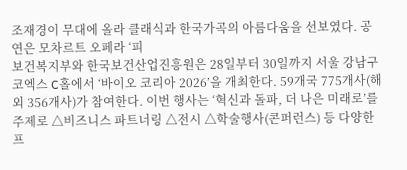조재경이 무대에 올라 클래식과 한국가곡의 아름다움을 선보였다. 공연은 모차르트 오페라 ‘피
보건복지부와 한국보건산업진흥원은 28일부터 30일까지 서울 강남구 코엑스 C홀에서 ‘바이오 코리아 2026’을 개최한다. 59개국 775개사(해외 356개사)가 참여한다. 이번 행사는 ‘혁신과 돌파, 더 나은 미래로’를 주제로 △비즈니스 파트너링 △전시 △학술행사(콘퍼런스) 등 다양한 프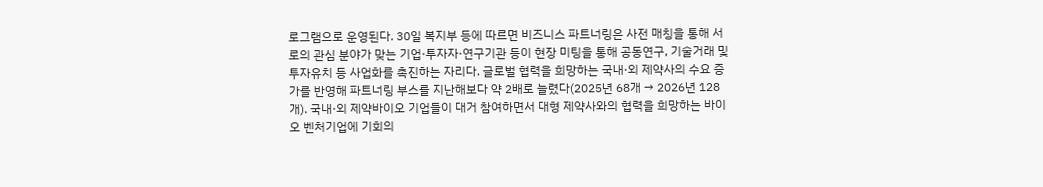로그램으로 운영된다. 30일 복지부 등에 따르면 비즈니스 파트너링은 사전 매칭을 통해 서로의 관심 분야가 맞는 기업·투자자·연구기관 등이 현장 미팅을 통해 공동연구, 기술거래 및 투자유치 등 사업화를 촉진하는 자리다. 글로벌 협력을 희망하는 국내·외 제약사의 수요 증가를 반영해 파트너링 부스를 지난해보다 약 2배로 늘렸다(2025년 68개 → 2026년 128개). 국내·외 제약바이오 기업들이 대거 참여하면서 대형 제약사와의 협력을 희망하는 바이오 벤처기업에 기회의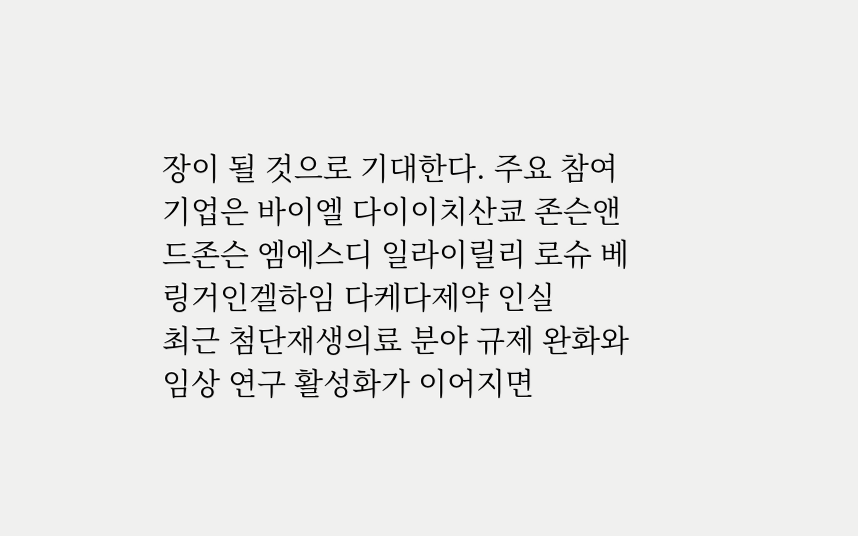장이 될 것으로 기대한다. 주요 참여기업은 바이엘 다이이치산쿄 존슨앤드존슨 엠에스디 일라이릴리 로슈 베링거인겔하임 다케다제약 인실
최근 첨단재생의료 분야 규제 완화와 임상 연구 활성화가 이어지면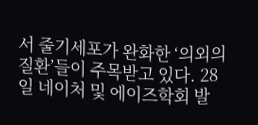서 줄기세포가 완화한 ‘의외의 질환’들이 주목받고 있다. 28일 네이처 및 에이즈학회 발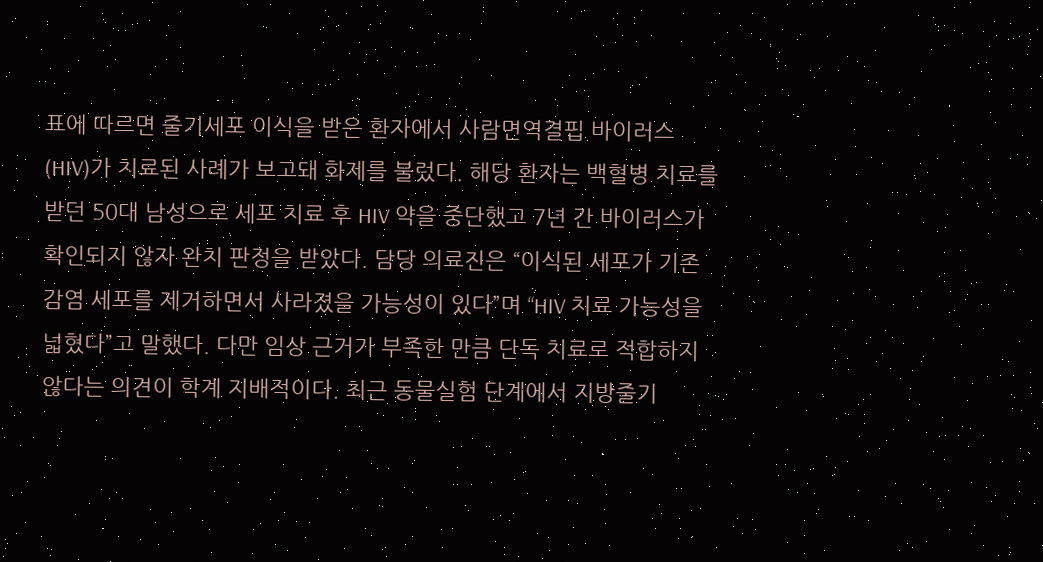표에 따르면 줄기세포 이식을 받은 환자에서 사람면역결핍 바이러스(HIV)가 치료된 사례가 보고돼 화제를 불렀다. 해당 환자는 백혈병 치료를 받던 50대 남성으로 세포 치료 후 HIV 약을 중단했고 7년 간 바이러스가 확인되지 않자 완치 판정을 받았다. 담당 의료진은 “이식된 세포가 기존 감염 세포를 제거하면서 사라졌을 가능성이 있다”며 “HIV 치료 가능성을 넓혔다”고 말했다. 다만 임상 근거가 부족한 만큼 단독 치료로 적합하지 않다는 의견이 학계 지배적이다. 최근 동물실험 단계에서 지방줄기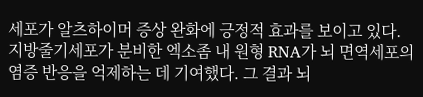세포가 알츠하이머 증상 완화에 긍정적 효과를 보이고 있다. 지방줄기세포가 분비한 엑소좀 내 원형 RNA가 뇌 면역세포의 염증 반응을 억제하는 데 기여했다. 그 결과 뇌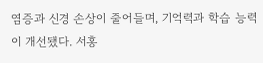염증과 신경 손상이 줄어들며, 기억력과 학습 능력이 개선됐다. 서홍